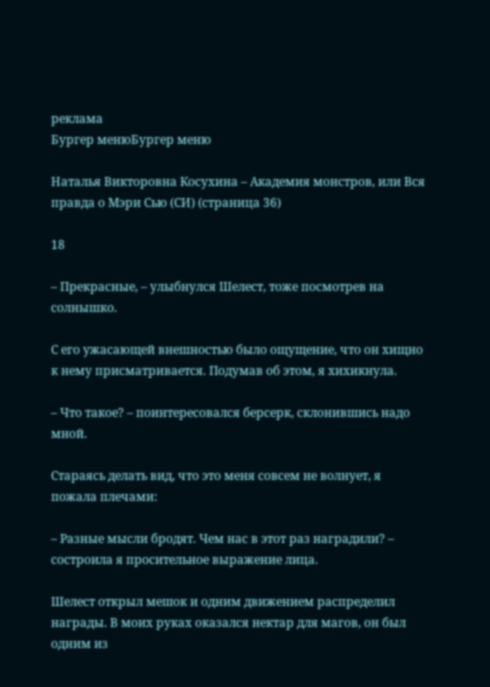реклама
Бургер менюБургер меню

Наталья Викторовна Косухина – Академия монстров, или Вся правда о Мэри Сью (СИ) (страница 36)

18

– Прекрасные, – улыбнулся Шелест, тоже посмотрев на солнышко.

С его ужасающей внешностью было ощущение, что он хищно к нему присматривается. Подумав об этом, я хихикнула.

– Что такое? – поинтересовался берсерк, склонившись надо мной.

Стараясь делать вид, что это меня совсем не волнует, я пожала плечами:

– Разные мысли бродят. Чем нас в этот раз наградили? – состроила я просительное выражение лица.

Шелест открыл мешок и одним движением распределил награды. В моих руках оказался нектар для магов, он был одним из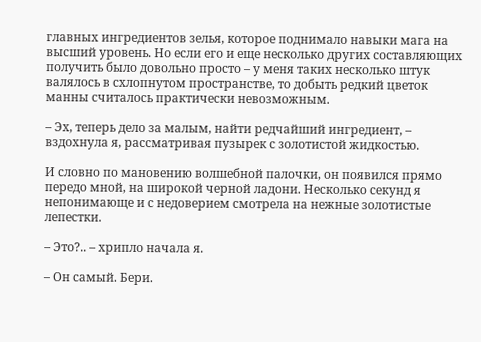главных ингредиентов зелья, которое поднимало навыки мага на высший уровень. Но если его и еще несколько других составляющих получить было довольно просто – у меня таких несколько штук валялось в схлопнутом пространстве, то добыть редкий цветок манны считалось практически невозможным.

– Эх, теперь дело за малым, найти редчайший ингредиент, – вздохнула я, рассматривая пузырек с золотистой жидкостью.

И словно по мановению волшебной палочки, он появился прямо передо мной, на широкой черной ладони. Несколько секунд я непонимающе и с недоверием смотрела на нежные золотистые лепестки.

– Это?.. – хрипло начала я.

– Он самый. Бери.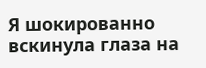Я шокированно вскинула глаза на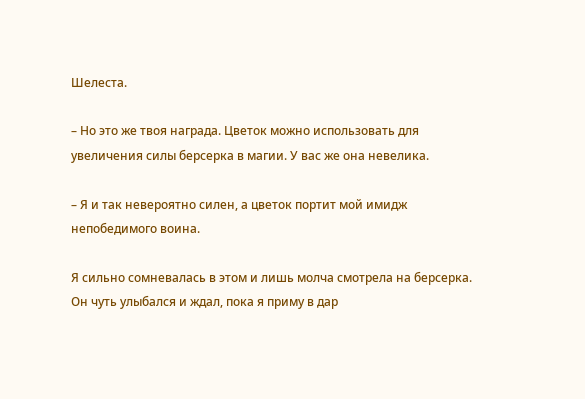Шелеста.

– Но это же твоя награда. Цветок можно использовать для увеличения силы берсерка в магии. У вас же она невелика.

– Я и так невероятно силен, а цветок портит мой имидж непобедимого воина.

Я сильно сомневалась в этом и лишь молча смотрела на берсерка. Он чуть улыбался и ждал, пока я приму в дар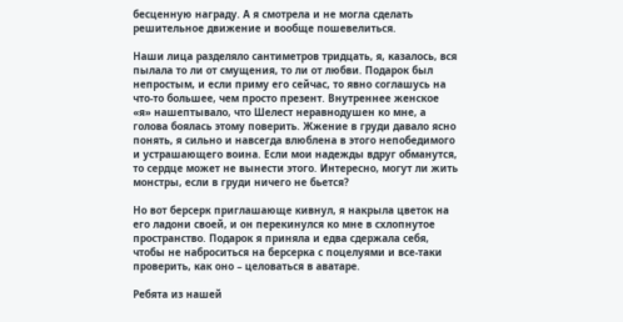бесценную награду. А я смотрела и не могла сделать решительное движение и вообще пошевелиться.

Наши лица разделяло сантиметров тридцать, я, казалось, вся пылала то ли от смущения, то ли от любви. Подарок был непростым, и если приму его сейчас, то явно соглашусь на что-то большее, чем просто презент. Внутреннее женское «я» нашептывало, что Шелест неравнодушен ко мне, а голова боялась этому поверить. Жжение в груди давало ясно понять, я сильно и навсегда влюблена в этого непобедимого и устрашающего воина. Если мои надежды вдруг обманутся, то сердце может не вынести этого. Интересно, могут ли жить монстры, если в груди ничего не бьется?

Но вот берсерк приглашающе кивнул, я накрыла цветок на его ладони своей, и он перекинулся ко мне в схлопнутое пространство. Подарок я приняла и едва сдержала себя, чтобы не наброситься на берсерка с поцелуями и все-таки проверить, как оно – целоваться в аватаре.

Ребята из нашей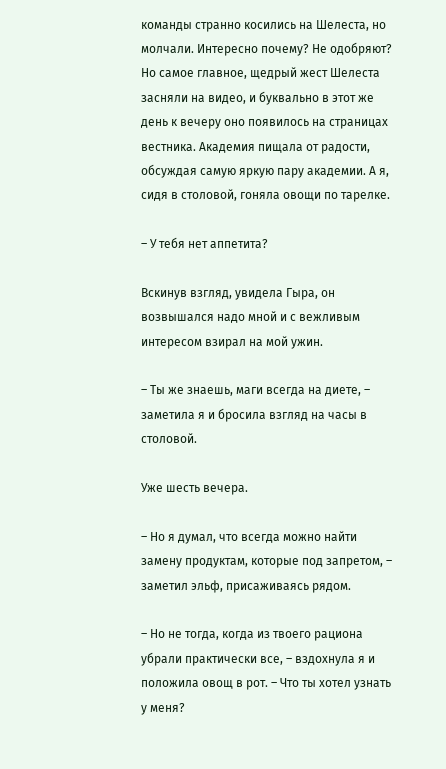команды странно косились на Шелеста, но молчали. Интересно почему? Не одобряют? Но самое главное, щедрый жест Шелеста засняли на видео, и буквально в этот же день к вечеру оно появилось на страницах вестника. Академия пищала от радости, обсуждая самую яркую пару академии. А я, сидя в столовой, гоняла овощи по тарелке.

– У тебя нет аппетита?

Вскинув взгляд, увидела Гыра, он возвышался надо мной и с вежливым интересом взирал на мой ужин.

– Ты же знаешь, маги всегда на диете, – заметила я и бросила взгляд на часы в столовой.

Уже шесть вечера.

– Но я думал, что всегда можно найти замену продуктам, которые под запретом, – заметил эльф, присаживаясь рядом.

– Но не тогда, когда из твоего рациона убрали практически все, – вздохнула я и положила овощ в рот. – Что ты хотел узнать у меня?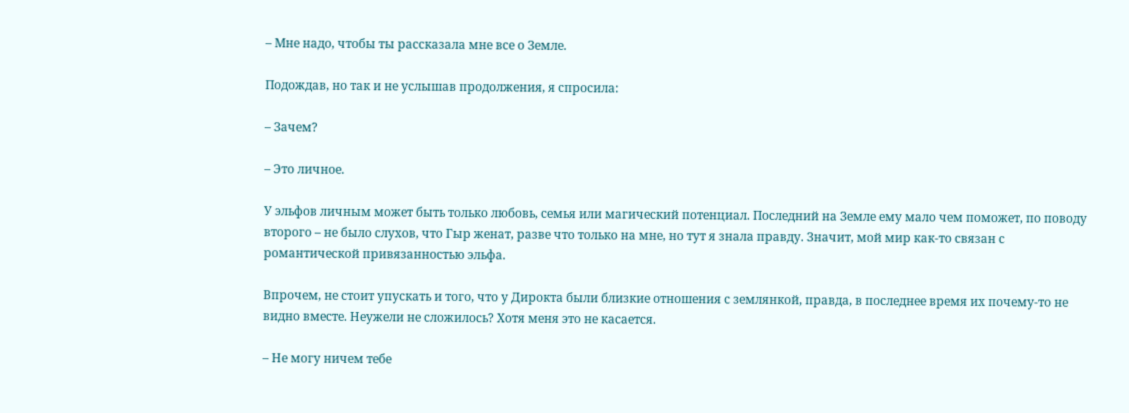– Мне надо, чтобы ты рассказала мне все о Земле.

Подождав, но так и не услышав продолжения, я спросила:

– Зачем?

– Это личное.

У эльфов личным может быть только любовь, семья или магический потенциал. Последний на Земле ему мало чем поможет, по поводу второго – не было слухов, что Гыр женат, разве что только на мне, но тут я знала правду. Значит, мой мир как-то связан с романтической привязанностью эльфа.

Впрочем, не стоит упускать и того, что у Дирокта были близкие отношения с землянкой, правда, в последнее время их почему-то не видно вместе. Неужели не сложилось? Хотя меня это не касается.

– Не могу ничем тебе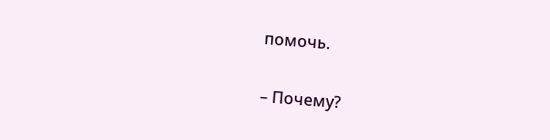помочь.

– Почему?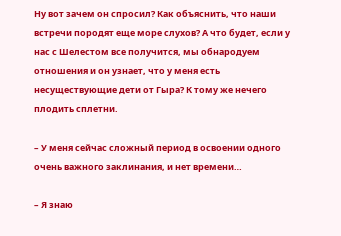Ну вот зачем он спросил? Как объяснить, что наши встречи породят еще море слухов? А что будет, если у нас с Шелестом все получится, мы обнародуем отношения и он узнает, что у меня есть несуществующие дети от Гыра? К тому же нечего плодить сплетни.

– У меня сейчас сложный период в освоении одного очень важного заклинания, и нет времени…

– Я знаю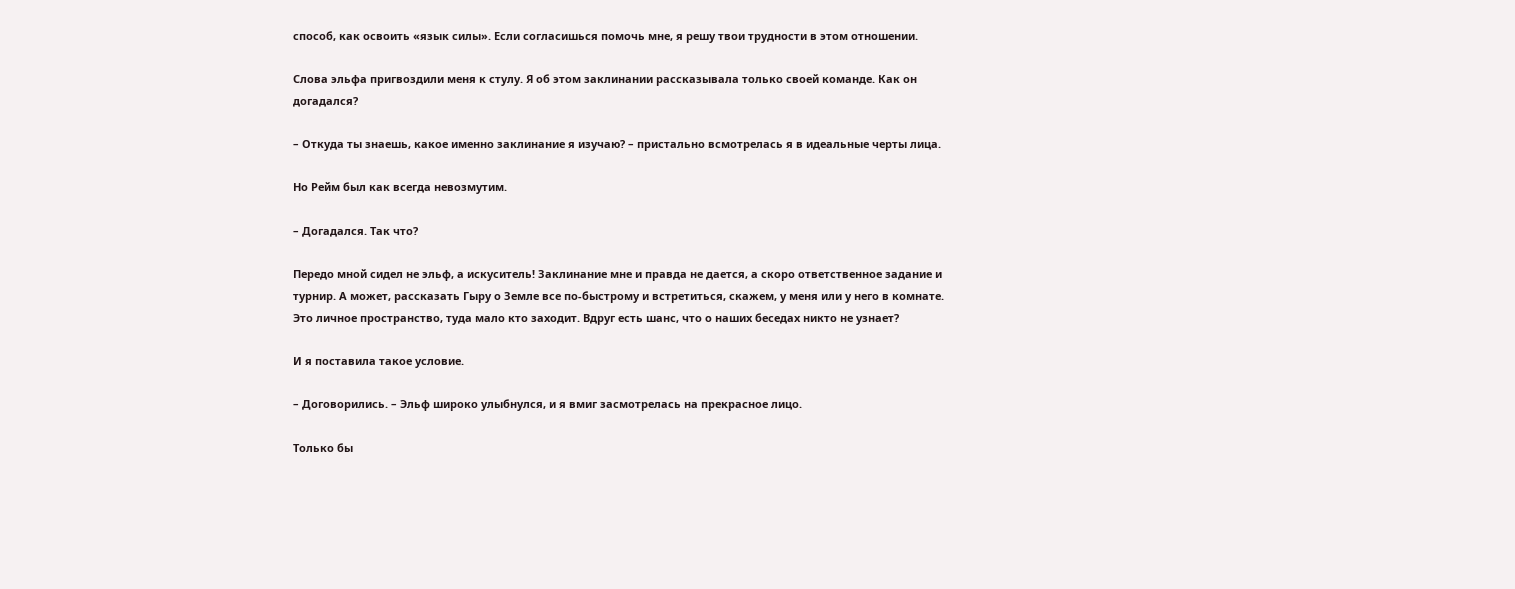способ, как освоить «язык силы». Если согласишься помочь мне, я решу твои трудности в этом отношении.

Слова эльфа пригвоздили меня к стулу. Я об этом заклинании рассказывала только своей команде. Как он догадался?

– Откуда ты знаешь, какое именно заклинание я изучаю? – пристально всмотрелась я в идеальные черты лица.

Но Рейм был как всегда невозмутим.

– Догадался. Так что?

Передо мной сидел не эльф, а искуситель! Заклинание мне и правда не дается, а скоро ответственное задание и турнир. А может, рассказать Гыру о Земле все по-быстрому и встретиться, скажем, у меня или у него в комнате. Это личное пространство, туда мало кто заходит. Вдруг есть шанс, что о наших беседах никто не узнает?

И я поставила такое условие.

– Договорились. – Эльф широко улыбнулся, и я вмиг засмотрелась на прекрасное лицо.

Только бы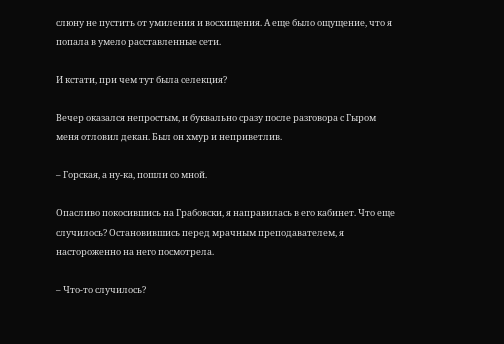слюну не пустить от умиления и восхищения. А еще было ощущение, что я попала в умело расставленные сети.

И кстати, при чем тут была селекция?

Вечер оказался непростым, и буквально сразу после разговора с Гыром меня отловил декан. Был он хмур и неприветлив.

– Горская, а ну-ка, пошли со мной.

Опасливо покосившись на Грабовски, я направилась в его кабинет. Что еще случилось? Остановившись перед мрачным преподавателем, я настороженно на него посмотрела.

– Что-то случилось?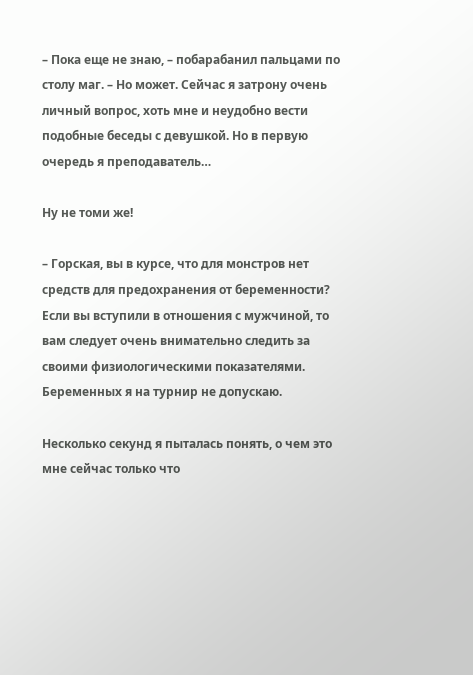– Пока еще не знаю, – побарабанил пальцами по столу маг. – Но может. Сейчас я затрону очень личный вопрос, хоть мне и неудобно вести подобные беседы с девушкой. Но в первую очередь я преподаватель…

Ну не томи же!

– Горская, вы в курсе, что для монстров нет средств для предохранения от беременности? Если вы вступили в отношения с мужчиной, то вам следует очень внимательно следить за своими физиологическими показателями. Беременных я на турнир не допускаю.

Несколько секунд я пыталась понять, о чем это мне сейчас только что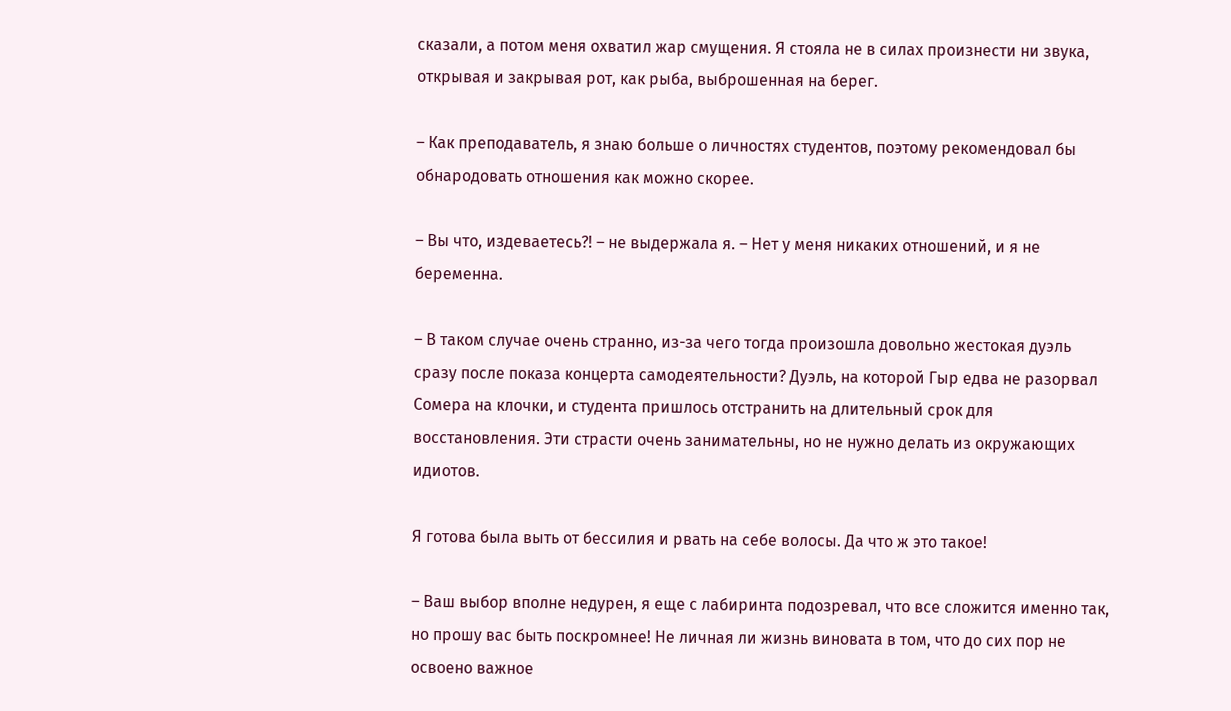сказали, а потом меня охватил жар смущения. Я стояла не в силах произнести ни звука, открывая и закрывая рот, как рыба, выброшенная на берег.

– Как преподаватель, я знаю больше о личностях студентов, поэтому рекомендовал бы обнародовать отношения как можно скорее.

– Вы что, издеваетесь?! – не выдержала я. – Нет у меня никаких отношений, и я не беременна.

– В таком случае очень странно, из-за чего тогда произошла довольно жестокая дуэль сразу после показа концерта самодеятельности? Дуэль, на которой Гыр едва не разорвал Сомера на клочки, и студента пришлось отстранить на длительный срок для восстановления. Эти страсти очень занимательны, но не нужно делать из окружающих идиотов.

Я готова была выть от бессилия и рвать на себе волосы. Да что ж это такое!

– Ваш выбор вполне недурен, я еще с лабиринта подозревал, что все сложится именно так, но прошу вас быть поскромнее! Не личная ли жизнь виновата в том, что до сих пор не освоено важное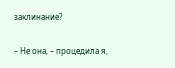заклинание?

– Не она, – процедила я,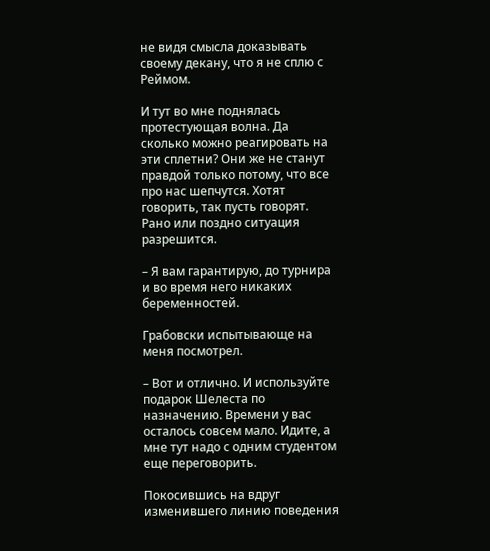не видя смысла доказывать своему декану, что я не сплю с Реймом.

И тут во мне поднялась протестующая волна. Да сколько можно реагировать на эти сплетни? Они же не станут правдой только потому, что все про нас шепчутся. Хотят говорить, так пусть говорят. Рано или поздно ситуация разрешится.

– Я вам гарантирую, до турнира и во время него никаких беременностей.

Грабовски испытывающе на меня посмотрел.

– Вот и отлично. И используйте подарок Шелеста по назначению. Времени у вас осталось совсем мало. Идите, а мне тут надо с одним студентом еще переговорить.

Покосившись на вдруг изменившего линию поведения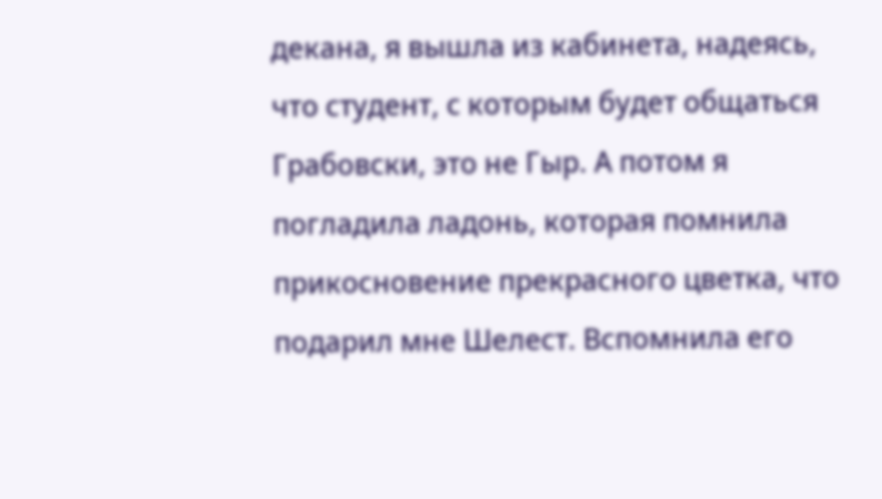декана, я вышла из кабинета, надеясь, что студент, с которым будет общаться Грабовски, это не Гыр. А потом я погладила ладонь, которая помнила прикосновение прекрасного цветка, что подарил мне Шелест. Вспомнила его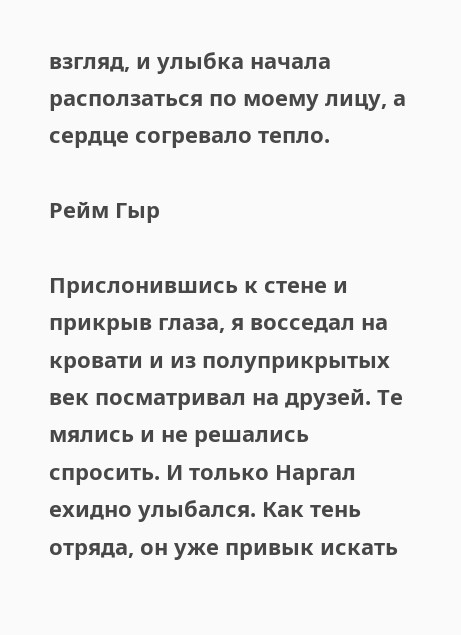взгляд, и улыбка начала расползаться по моему лицу, а сердце согревало тепло.

Рейм Гыр

Прислонившись к стене и прикрыв глаза, я восседал на кровати и из полуприкрытых век посматривал на друзей. Те мялись и не решались спросить. И только Наргал ехидно улыбался. Как тень отряда, он уже привык искать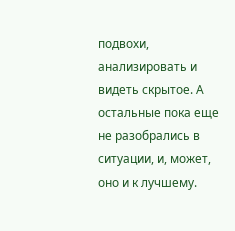подвохи, анализировать и видеть скрытое. А остальные пока еще не разобрались в ситуации, и, может, оно и к лучшему.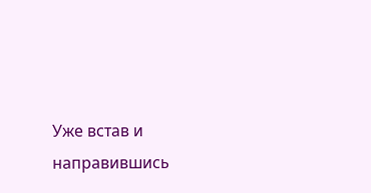Уже встав и направившись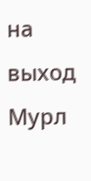на выход Мурл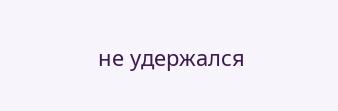не удержался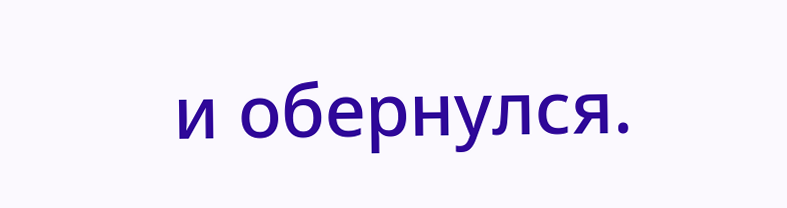и обернулся.